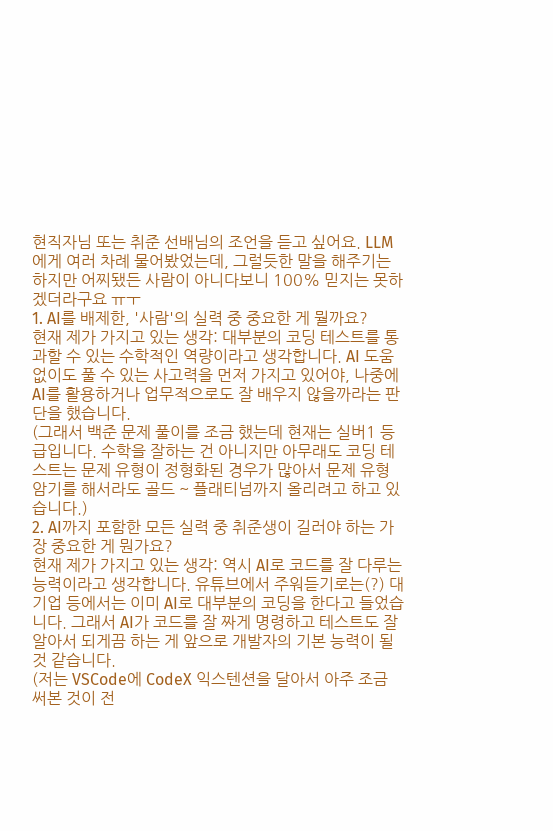현직자님 또는 취준 선배님의 조언을 듣고 싶어요. LLM에게 여러 차례 물어봤었는데, 그럴듯한 말을 해주기는 하지만 어찌됐든 사람이 아니다보니 100% 믿지는 못하겠더라구요 ㅠㅜ
1. AI를 배제한, '사람'의 실력 중 중요한 게 뭘까요?
현재 제가 가지고 있는 생각: 대부분의 코딩 테스트를 통과할 수 있는 수학적인 역량이라고 생각합니다. AI 도움 없이도 풀 수 있는 사고력을 먼저 가지고 있어야, 나중에 AI를 활용하거나 업무적으로도 잘 배우지 않을까라는 판단을 했습니다.
(그래서 백준 문제 풀이를 조금 했는데 현재는 실버1 등급입니다. 수학을 잘하는 건 아니지만 아무래도 코딩 테스트는 문제 유형이 정형화된 경우가 많아서 문제 유형 암기를 해서라도 골드 ~ 플래티넘까지 올리려고 하고 있습니다.)
2. AI까지 포함한 모든 실력 중 취준생이 길러야 하는 가장 중요한 게 뭔가요?
현재 제가 가지고 있는 생각: 역시 AI로 코드를 잘 다루는 능력이라고 생각합니다. 유튜브에서 주워듣기로는(?) 대기업 등에서는 이미 AI로 대부분의 코딩을 한다고 들었습니다. 그래서 AI가 코드를 잘 짜게 명령하고 테스트도 잘 알아서 되게끔 하는 게 앞으로 개발자의 기본 능력이 될 것 같습니다.
(저는 VSCode에 CodeX 익스텐션을 달아서 아주 조금 써본 것이 전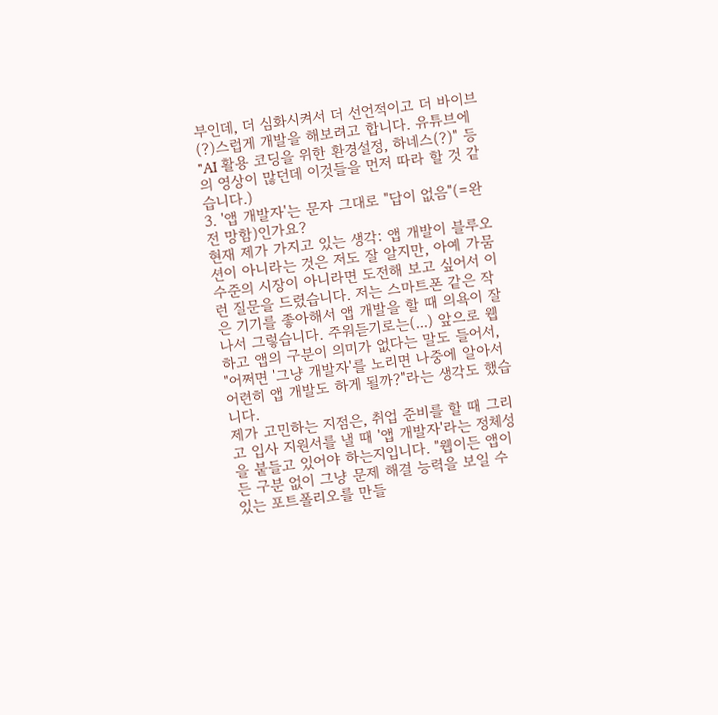부인데, 더 심화시켜서 더 선언적이고 더 바이브(?)스럽게 개발을 해보려고 합니다. 유튜브에 "AI 활용 코딩을 위한 환경설정, 하네스(?)" 등의 영상이 많던데 이것들을 먼저 따라 할 것 같습니다.)
3. '앱 개발자'는 문자 그대로 "답이 없음"(=완전 망함)인가요?
현재 제가 가지고 있는 생각: 앱 개발이 블루오션이 아니라는 것은 저도 잘 알지만, 아예 가뭄 수준의 시장이 아니라면 도전해 보고 싶어서 이런 질문을 드렸습니다. 저는 스마트폰 같은 작은 기기를 좋아해서 앱 개발을 할 때 의욕이 잘 나서 그렇습니다. 주워듣기로는(...) 앞으로 웹하고 앱의 구분이 의미가 없다는 말도 들어서, "어쩌면 '그냥 개발자'를 노리면 나중에 알아서 어련히 앱 개발도 하게 될까?"라는 생각도 했습니다.
제가 고민하는 지점은, 취업 준비를 할 때 그리고 입사 지원서를 낼 때 '앱 개발자'라는 정체성을 붙들고 있어야 하는지입니다. "웹이든 앱이든 구분 없이 그냥 문제 해결 능력을 보일 수 있는 포트폴리오를 만들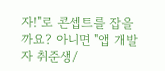자!"로 콘셉트를 잡을까요? 아니면 "앱 개발자 취준생/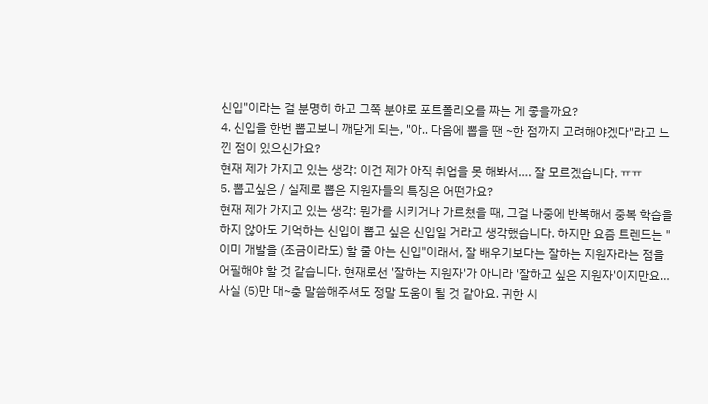신입"이라는 걸 분명히 하고 그쪽 분야로 포트폴리오를 짜는 게 좋을까요?
4. 신입을 한번 뽑고보니 깨닫게 되는, "아.. 다음에 뽑을 땐 ~한 점까지 고려해야겠다"라고 느낀 점이 있으신가요?
현재 제가 가지고 있는 생각: 이건 제가 아직 취업을 못 해봐서…. 잘 모르겠습니다. ㅠㅠ
5. 뽑고싶은 / 실제로 뽑은 지원자들의 특징은 어떤가요?
현재 제가 가지고 있는 생각: 뭔가를 시키거나 가르쳤을 때, 그걸 나중에 반복해서 중복 학습을 하지 않아도 기억하는 신입이 뽑고 싶은 신입일 거라고 생각했습니다. 하지만 요즘 트렌드는 "이미 개발을 (조금이라도) 할 줄 아는 신입"이래서, 잘 배우기보다는 잘하는 지원자라는 점을 어필해야 할 것 같습니다. 현재로선 '잘하는 지원자'가 아니라 '잘하고 싶은 지원자'이지만요…
사실 (5)만 대~충 말씀해주셔도 정말 도움이 될 것 같아요. 귀한 시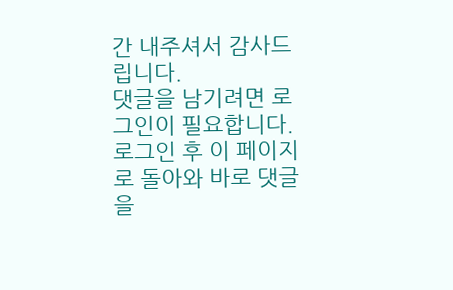간 내주셔서 감사드립니다.
댓글을 남기려면 로그인이 필요합니다.
로그인 후 이 페이지로 돌아와 바로 댓글을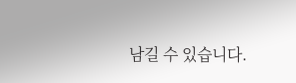남길 수 있습니다.